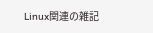Linux関連の雑記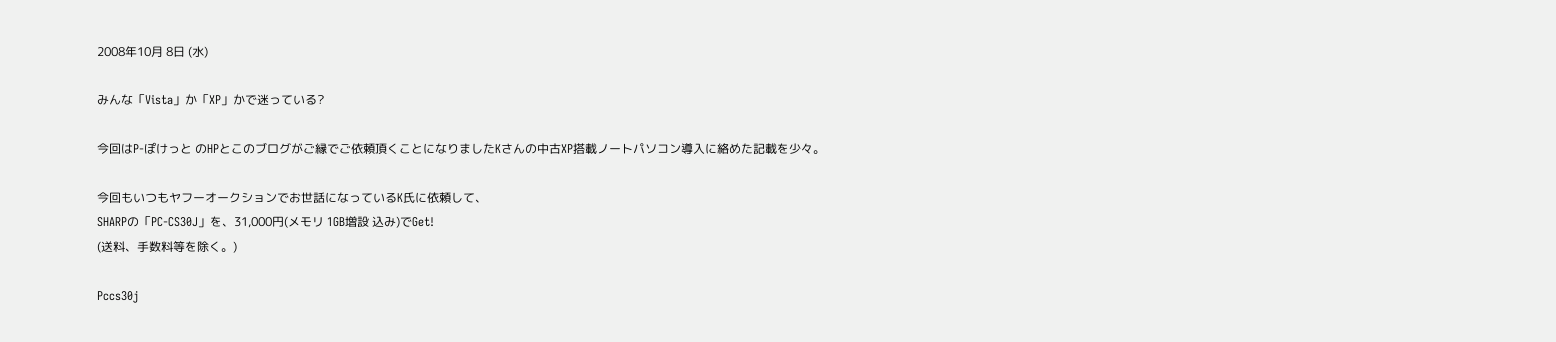2008年10月 8日 (水)

みんな「Vista」か「XP」かで迷っている?

今回はP-ぽけっと のHPとこのブログがご縁でご依頼頂くことになりましたKさんの中古XP搭載ノートパソコン導入に絡めた記載を少々。

今回もいつもヤフーオークションでお世話になっているK氏に依頼して、
SHARPの「PC-CS30J」を、31,000円(メモリ 1GB増設 込み)でGet!
(送料、手数料等を除く。)

Pccs30j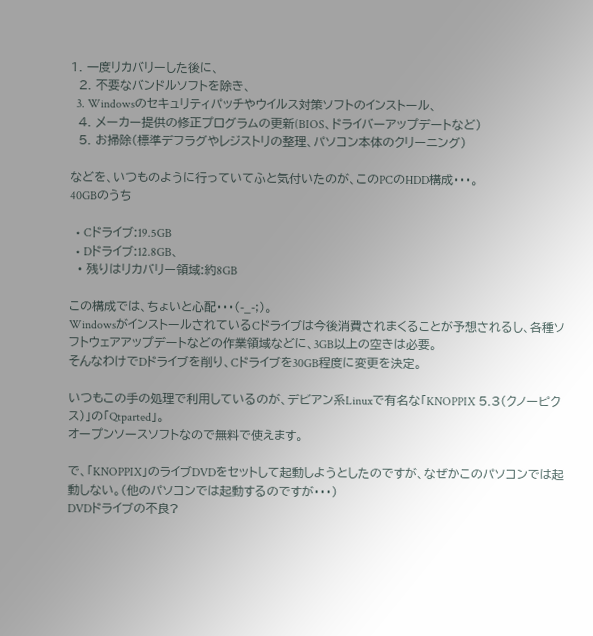1. 一度リカバリーした後に、
  2. 不要なバンドルソフトを除き、
  3. Windowsのセキュリティパッチやウイルス対策ソフトのインストール、
  4. メーカー提供の修正プログラムの更新(BIOS、ドライバーアップデートなど)
  5. お掃除(標準デフラグやレジストリの整理、パソコン本体のクリーニング)

などを、いつものように行っていてふと気付いたのが、このPCのHDD構成・・・。
40GBのうち

  • Cドライブ:19.5GB
  • Dドライブ:12.8GB、
  • 残りはリカバリー領域:約8GB

この構成では、ちょいと心配・・・(-_-;)。
WindowsがインストールされているCドライブは今後消費されまくることが予想されるし、各種ソフトウェアアップデートなどの作業領域などに、3GB以上の空きは必要。
そんなわけでDドライブを削り、Cドライブを30GB程度に変更を決定。

いつもこの手の処理で利用しているのが、デビアン系Linuxで有名な「KNOPPIX 5.3(クノーピクス)」の「Qtparted」。
オープンソースソフトなので無料で使えます。

で、「KNOPPIX」のライブDVDをセットして起動しようとしたのですが、なぜかこのパソコンでは起動しない。(他のパソコンでは起動するのですが・・・)
DVDドライブの不良?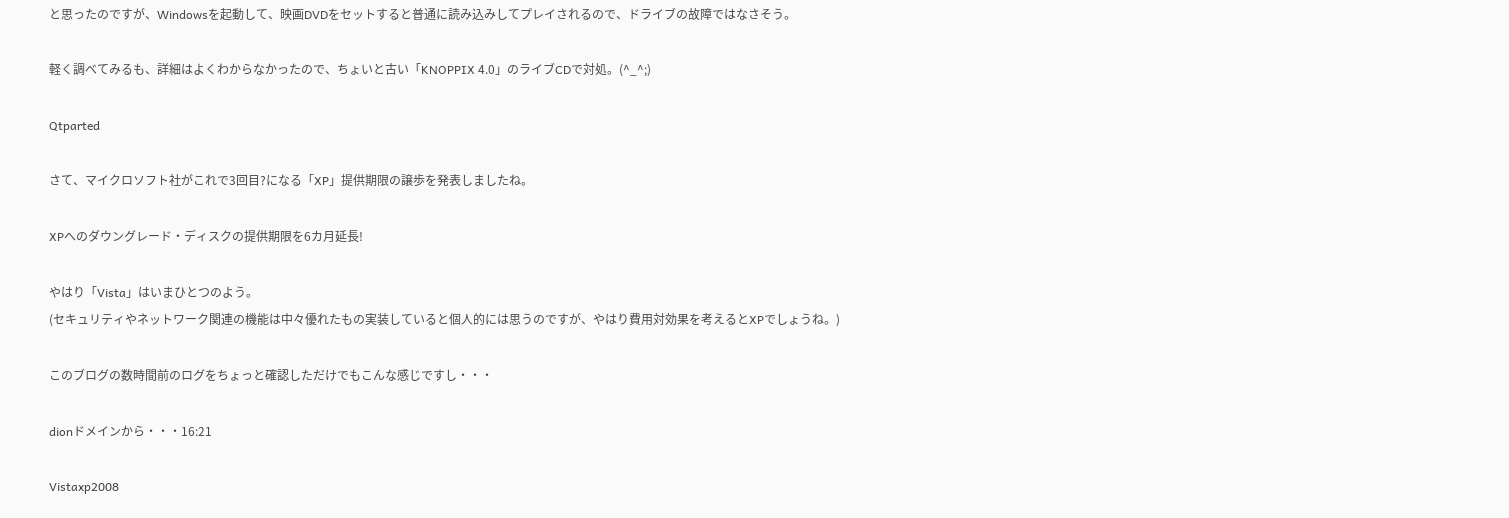と思ったのですが、Windowsを起動して、映画DVDをセットすると普通に読み込みしてプレイされるので、ドライブの故障ではなさそう。

軽く調べてみるも、詳細はよくわからなかったので、ちょいと古い「KNOPPIX 4.0」のライブCDで対処。(^_^;)

Qtparted

さて、マイクロソフト社がこれで3回目?になる「XP」提供期限の譲歩を発表しましたね。

XPへのダウングレード・ディスクの提供期限を6カ月延長!

やはり「Vista」はいまひとつのよう。
(セキュリティやネットワーク関連の機能は中々優れたもの実装していると個人的には思うのですが、やはり費用対効果を考えるとXPでしょうね。)

このブログの数時間前のログをちょっと確認しただけでもこんな感じですし・・・

dionドメインから・・・16:21

Vistaxp2008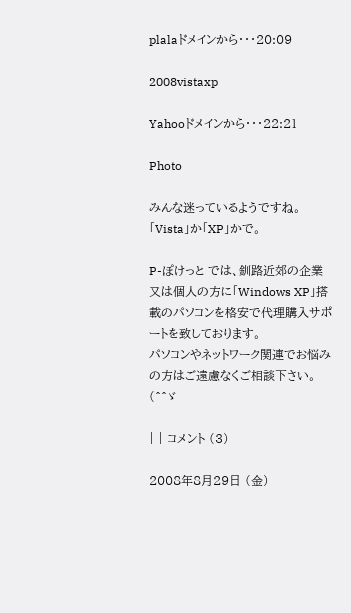plalaドメインから・・・20:09

2008vistaxp

Yahooドメインから・・・22:21

Photo

みんな迷っているようですね。「Vista」か「XP」かで。

P-ぽけっと では、釧路近郊の企業又は個人の方に「Windows XP」搭載のパソコンを格安で代理購入サポートを致しております。
パソコンやネットワーク関連でお悩みの方はご遠慮なくご相談下さい。(^^ゞ

| | コメント (3)

2008年8月29日 (金)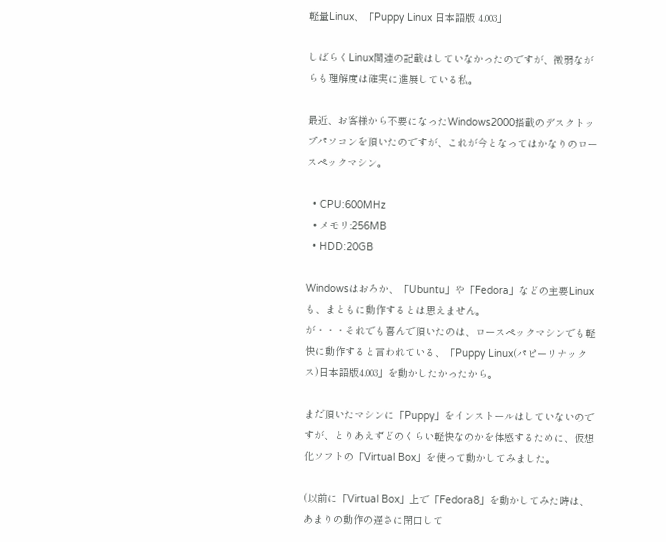軽量Linux、「Puppy Linux 日本語版 4.003」

しばらくLinux関連の記載はしていなかったのですが、微弱ながらも理解度は確実に進展している私。

最近、お客様から不要になったWindows2000搭載のデスクトップパソコンを頂いたのですが、これが今となってはかなりのロースペックマシン。

  • CPU:600MHz
  • メモリ:256MB
  • HDD:20GB

Windowsはおろか、「Ubuntu」や「Fedora」などの主要Linuxも、まともに動作するとは思えません。
が・・・それでも喜んで頂いたのは、ロースペックマシンでも軽快に動作すると言われている、「Puppy Linux(パピーリナックス)日本語版4.003」を動かしたかったから。

まだ頂いたマシンに「Puppy」をインストールはしていないのですが、とりあえずどのくらい軽快なのかを体感するために、仮想化ソフトの「Virtual Box」を使って動かしてみました。

(以前に「Virtual Box」上で「Fedora8」を動かしてみた時は、あまりの動作の遅さに閉口して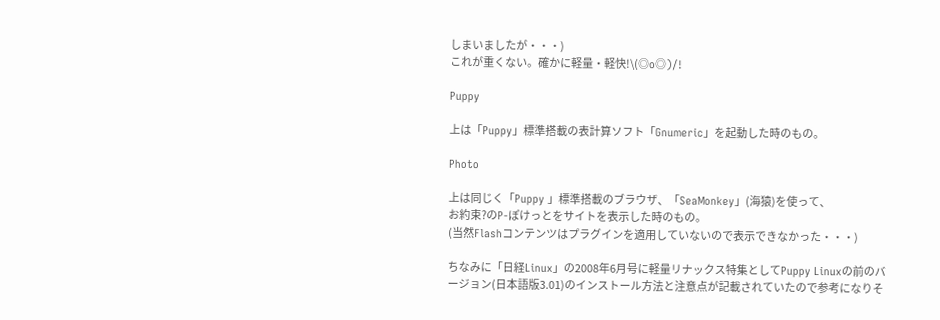しまいましたが・・・)
これが重くない。確かに軽量・軽快!\(◎o◎)/!

Puppy

上は「Puppy」標準搭載の表計算ソフト「Gnumeric」を起動した時のもの。

Photo

上は同じく「Puppy 」標準搭載のブラウザ、「SeaMonkey」(海猿)を使って、
お約束?のP-ぽけっとをサイトを表示した時のもの。
(当然Flashコンテンツはプラグインを適用していないので表示できなかった・・・)

ちなみに「日経Linux」の2008年6月号に軽量リナックス特集としてPuppy Linuxの前のバージョン(日本語版3.01)のインストール方法と注意点が記載されていたので参考になりそ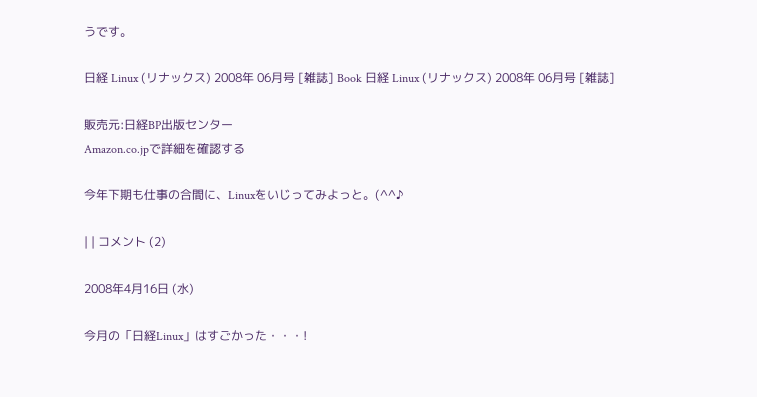うです。

日経 Linux (リナックス) 2008年 06月号 [雑誌] Book 日経 Linux (リナックス) 2008年 06月号 [雑誌]

販売元:日経BP出版センター
Amazon.co.jpで詳細を確認する

今年下期も仕事の合間に、Linuxをいじってみよっと。(^^♪

| | コメント (2)

2008年4月16日 (水)

今月の「日経Linux」はすごかった・・・!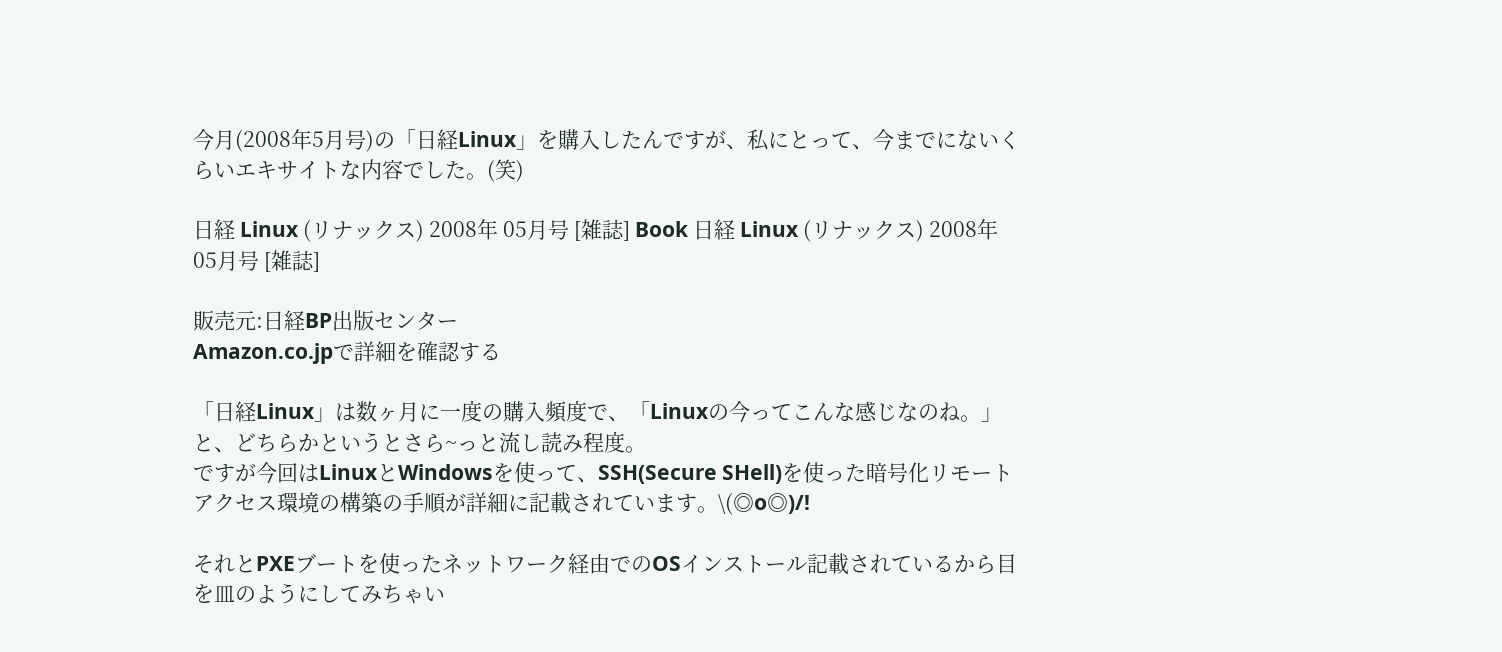今月(2008年5月号)の「日経Linux」を購入したんですが、私にとって、今までにないくらいエキサイトな内容でした。(笑)

日経 Linux (リナックス) 2008年 05月号 [雑誌] Book 日経 Linux (リナックス) 2008年 05月号 [雑誌]

販売元:日経BP出版センター
Amazon.co.jpで詳細を確認する

「日経Linux」は数ヶ月に一度の購入頻度で、「Linuxの今ってこんな感じなのね。」と、どちらかというとさら~っと流し読み程度。
ですが今回はLinuxとWindowsを使って、SSH(Secure SHell)を使った暗号化リモートアクセス環境の構築の手順が詳細に記載されています。\(◎o◎)/!

それとPXEブートを使ったネットワーク経由でのOSインストール記載されているから目を皿のようにしてみちゃい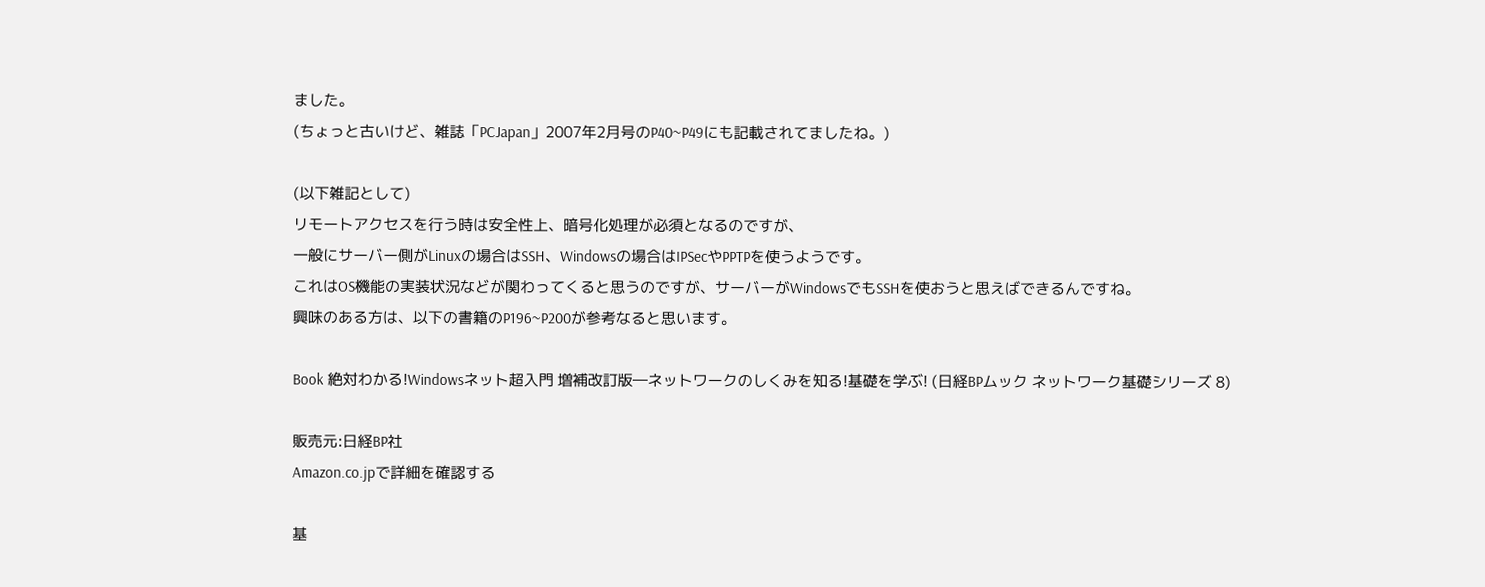ました。
(ちょっと古いけど、雑誌「PCJapan」2007年2月号のP40~P49にも記載されてましたね。)

(以下雑記として)
リモートアクセスを行う時は安全性上、暗号化処理が必須となるのですが、
一般にサーバー側がLinuxの場合はSSH、Windowsの場合はIPSecやPPTPを使うようです。
これはOS機能の実装状況などが関わってくると思うのですが、サーバーがWindowsでもSSHを使おうと思えばできるんですね。
興味のある方は、以下の書籍のP196~P200が参考なると思います。

Book 絶対わかる!Windowsネット超入門 増補改訂版―ネットワークのしくみを知る!基礎を学ぶ! (日経BPムック ネットワーク基礎シリーズ 8)

販売元:日経BP社
Amazon.co.jpで詳細を確認する

基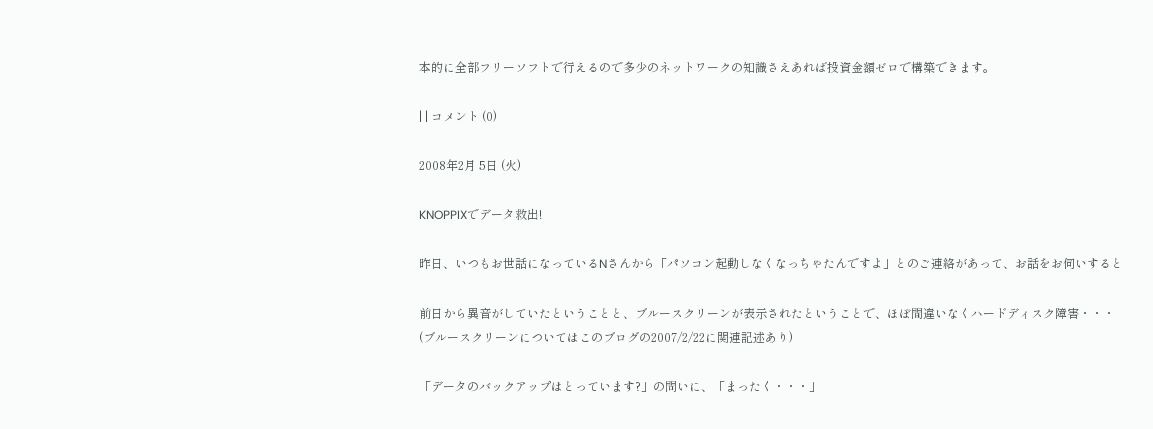本的に全部フリーソフトで行えるので多少のネットワークの知識さえあれば投資金額ゼロで構築できます。

| | コメント (0)

2008年2月 5日 (火)

KNOPPIXでデータ救出!

昨日、いつもお世話になっているNさんから「パソコン起動しなくなっちゃたんですよ」とのご連絡があって、お話をお伺いすると

前日から異音がしていたということと、ブルースクリーンが表示されたということで、ほぼ間違いなくハードディスク障害・・・
(ブルースクリーンについてはこのブログの2007/2/22に関連記述あり)

「データのバックアップはとっています?」の問いに、「まったく・・・」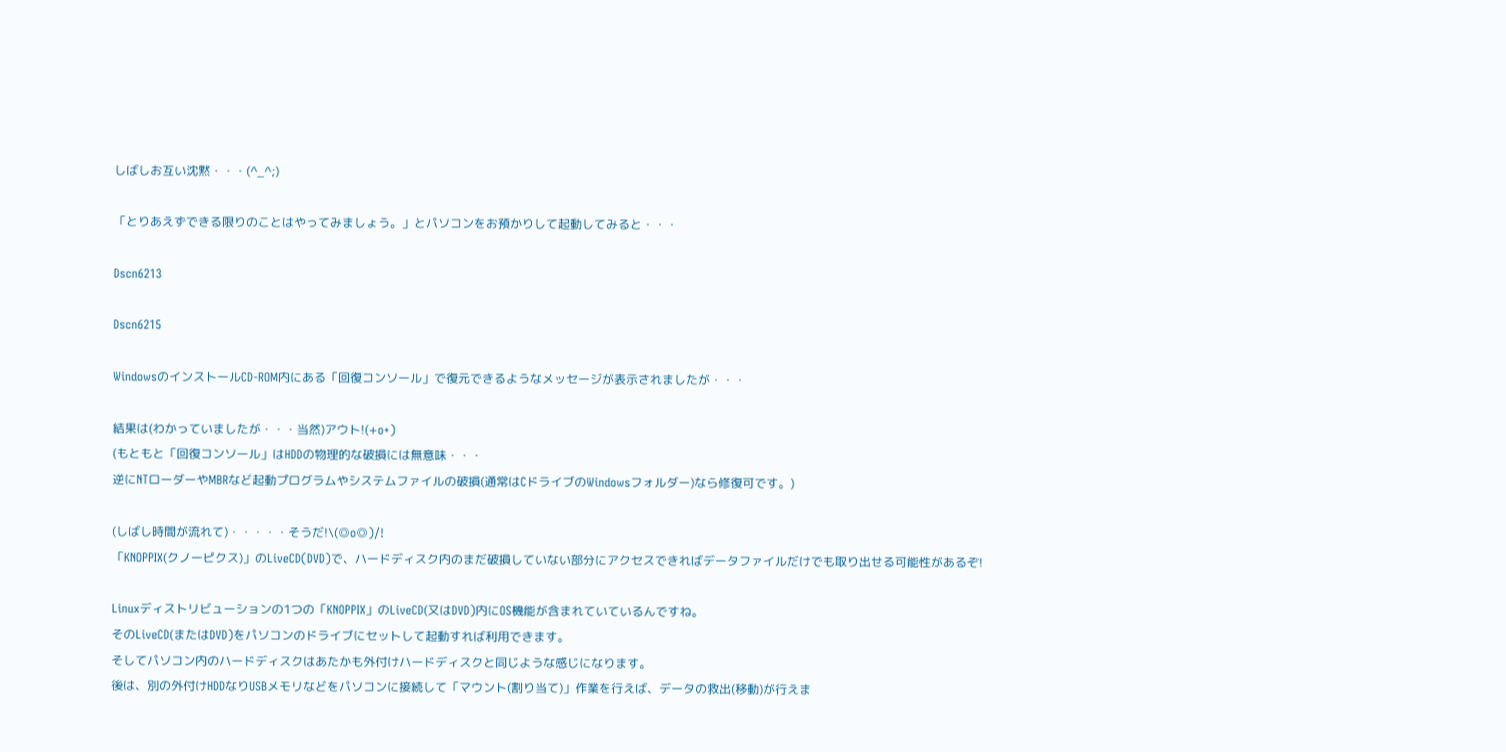しばしお互い沈黙・・・(^_^;)

「とりあえずできる限りのことはやってみましょう。」とパソコンをお預かりして起動してみると・・・

Dscn6213

Dscn6215

WindowsのインストールCD-ROM内にある「回復コンソール」で復元できるようなメッセージが表示されましたが・・・

結果は(わかっていましたが・・・当然)アウト!(+o+)
(もともと「回復コンソール」はHDDの物理的な破損には無意味・・・
逆にNTローダーやMBRなど起動プログラムやシステムファイルの破損(通常はCドライブのWindowsフォルダー)なら修復可です。)

(しばし時間が流れて)・・・・・そうだ!\(◎o◎)/!
「KNOPPIX(クノーピクス)」のLiveCD(DVD)で、ハードディスク内のまだ破損していない部分にアクセスできればデータファイルだけでも取り出せる可能性があるぞ!

Linuxディストリビューションの1つの「KNOPPIX」のLiveCD(又はDVD)内にOS機能が含まれていているんですね。
そのLiveCD(またはDVD)をパソコンのドライブにセットして起動すれば利用できます。
そしてパソコン内のハードディスクはあたかも外付けハードディスクと同じような感じになります。
後は、別の外付けHDDなりUSBメモリなどをパソコンに接続して「マウント(割り当て)」作業を行えば、データの救出(移動)が行えま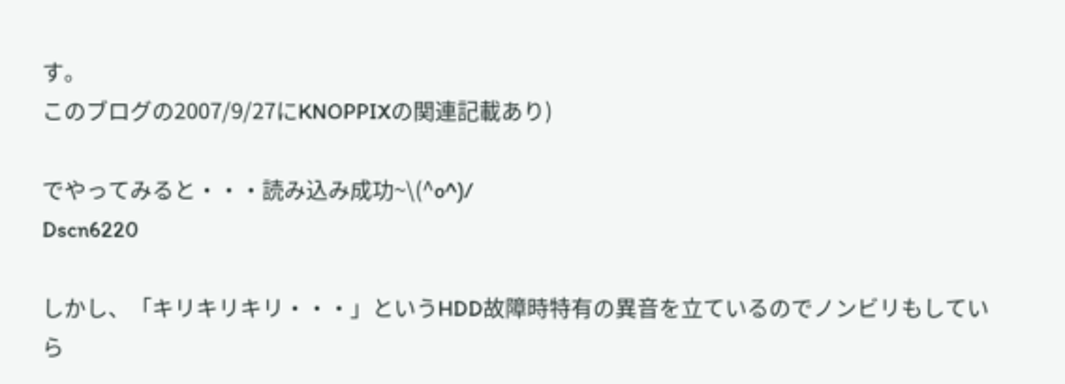す。
このブログの2007/9/27にKNOPPIXの関連記載あり)

でやってみると・・・読み込み成功~\(^o^)/
Dscn6220

しかし、「キリキリキリ・・・」というHDD故障時特有の異音を立ているのでノンビリもしていら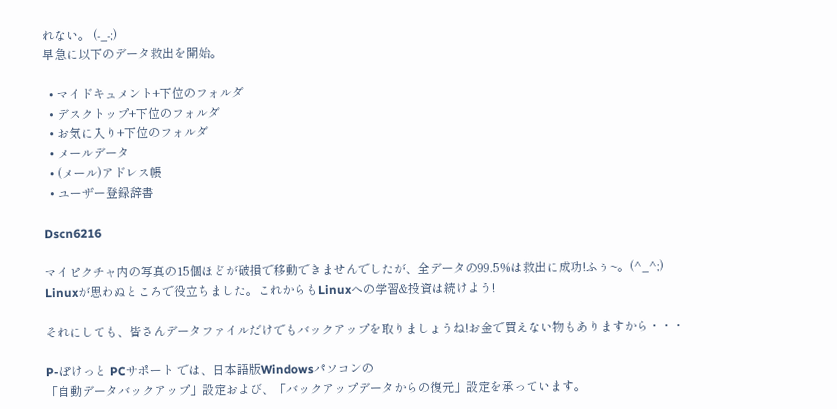れない。 (-_-;)
早急に以下のデータ救出を開始。

  • マイドキュメント+下位のフォルダ
  • デスクトップ+下位のフォルダ
  • お気に入り+下位のフォルダ
  • メールデータ
  • (メール)アドレス帳
  • ユーザー登録辞書

Dscn6216

マイピクチャ内の写真の15個ほどが破損で移動できませんでしたが、全データの99.5%は救出に成功!ふぅ~。(^_^;)
Linuxが思わぬところで役立ちました。これからもLinuxへの学習&投資は続けよう!

それにしても、皆さんデータファイルだけでもバックアップを取りましょうね!お金で買えない物もありますから・・・

P-ぽけっと PCサポート では、日本語版Windowsパソコンの
「自動データバックアップ」設定および、「バックアップデータからの復元」設定を承っています。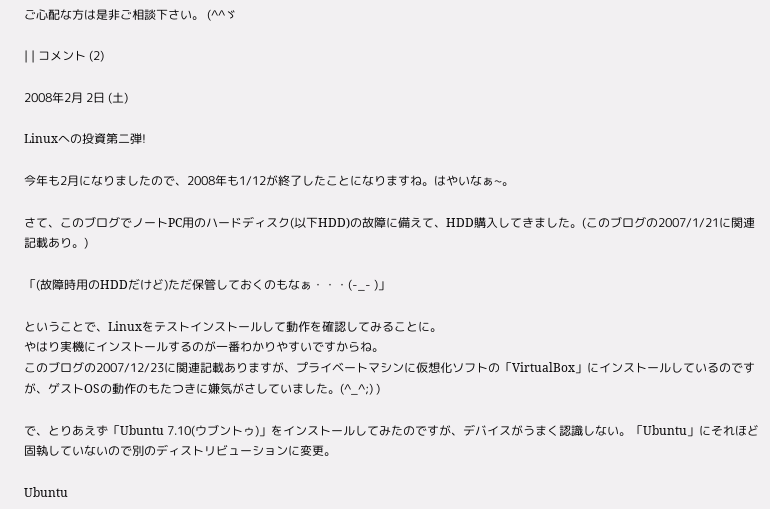ご心配な方は是非ご相談下さい。 (^^ゞ

| | コメント (2)

2008年2月 2日 (土)

Linuxへの投資第二弾!

今年も2月になりましたので、2008年も1/12が終了したことになりますね。はやいなぁ~。

さて、このブログでノートPC用のハードディスク(以下HDD)の故障に備えて、HDD購入してきました。(このブログの2007/1/21に関連記載あり。)

「(故障時用のHDDだけど)ただ保管しておくのもなぁ・・・(-_- )」

ということで、Linuxをテストインストールして動作を確認してみることに。
やはり実機にインストールするのが一番わかりやすいですからね。
このブログの2007/12/23に関連記載ありますが、プライベートマシンに仮想化ソフトの「VirtualBox」にインストールしているのですが、ゲストOSの動作のもたつきに嫌気がさしていました。(^_^;) )

で、とりあえず「Ubuntu 7.10(ウブントゥ)」をインストールしてみたのですが、デバイスがうまく認識しない。「Ubuntu」にそれほど固執していないので別のディストリビューションに変更。

Ubuntu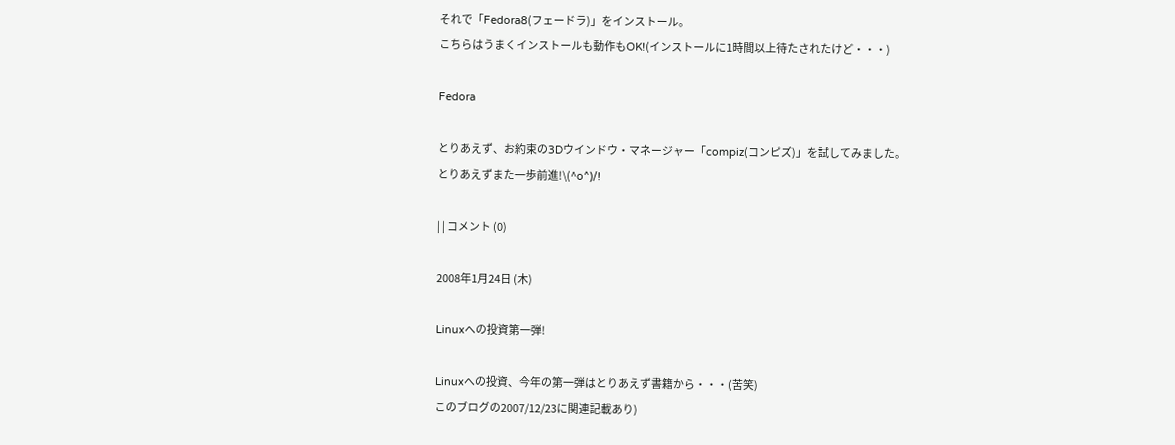それで「Fedora8(フェードラ)」をインストール。
こちらはうまくインストールも動作もOK!(インストールに1時間以上待たされたけど・・・)

Fedora

とりあえず、お約束の3Dウインドウ・マネージャー「compiz(コンピズ)」を試してみました。
とりあえずまた一歩前進!\(^o^)/!

| | コメント (0)

2008年1月24日 (木)

Linuxへの投資第一弾!

Linuxへの投資、今年の第一弾はとりあえず書籍から・・・(苦笑)
このブログの2007/12/23に関連記載あり)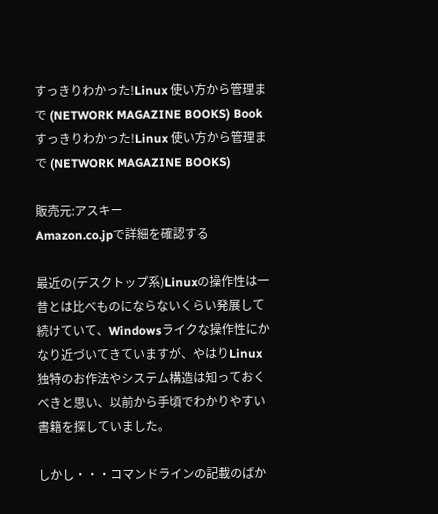すっきりわかった!Linux 使い方から管理まで (NETWORK MAGAZINE BOOKS) Book すっきりわかった!Linux 使い方から管理まで (NETWORK MAGAZINE BOOKS)

販売元:アスキー
Amazon.co.jpで詳細を確認する

最近の(デスクトップ系)Linuxの操作性は一昔とは比べものにならないくらい発展して続けていて、Windowsライクな操作性にかなり近づいてきていますが、やはりLinux独特のお作法やシステム構造は知っておくべきと思い、以前から手頃でわかりやすい書籍を探していました。

しかし・・・コマンドラインの記載のばか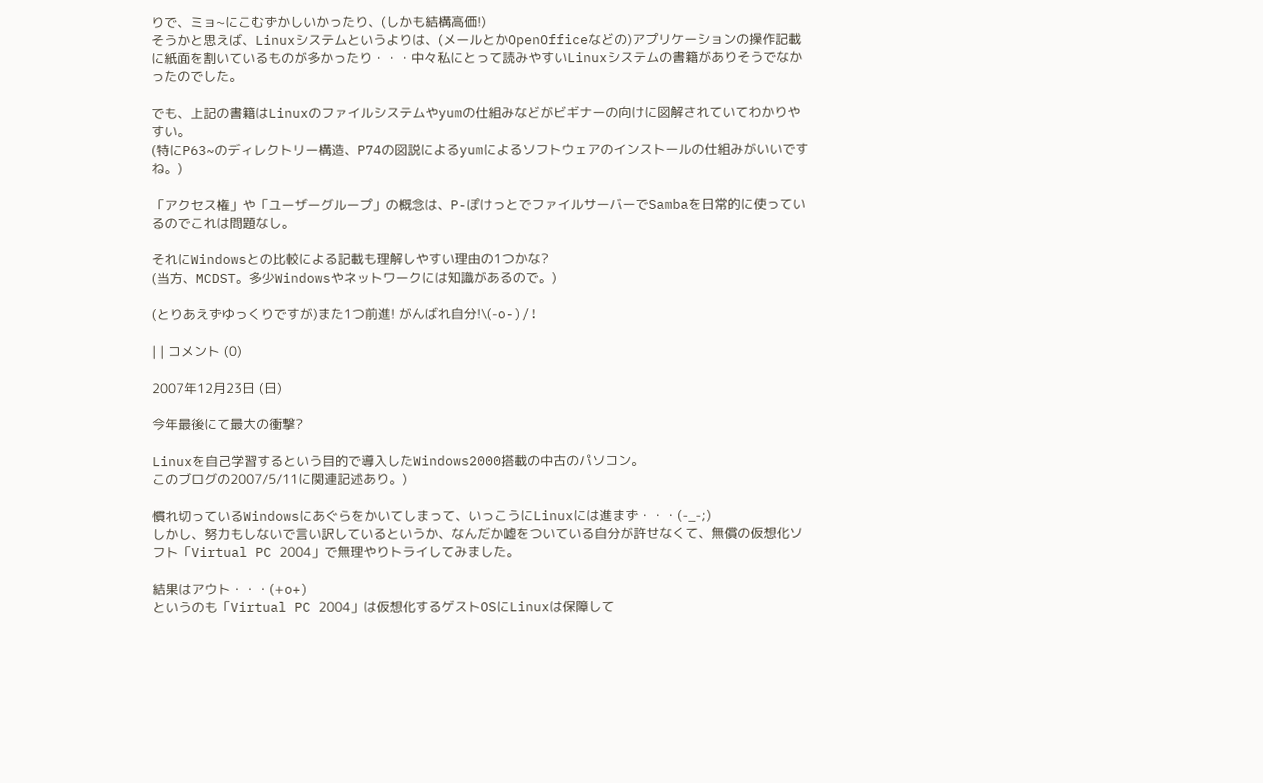りで、ミョ~にこむずかしいかったり、(しかも結構高価!)
そうかと思えば、Linuxシステムというよりは、(メールとかOpenOfficeなどの)アプリケーションの操作記載に紙面を割いているものが多かったり・・・中々私にとって読みやすいLinuxシステムの書籍がありそうでなかったのでした。

でも、上記の書籍はLinuxのファイルシステムやyumの仕組みなどがビギナーの向けに図解されていてわかりやすい。
(特にP63~のディレクトリー構造、P74の図説によるyumによるソフトウェアのインストールの仕組みがいいですね。)

「アクセス権」や「ユーザーグループ」の概念は、P-ぽけっとでファイルサーバーでSambaを日常的に使っているのでこれは問題なし。

それにWindowsとの比較による記載も理解しやすい理由の1つかな?
(当方、MCDST。多少Windowsやネットワークには知識があるので。)

(とりあえずゆっくりですが)また1つ前進! がんばれ自分!\(-o-)/!

| | コメント (0)

2007年12月23日 (日)

今年最後にて最大の衝撃?

Linuxを自己学習するという目的で導入したWindows2000搭載の中古のパソコン。
このブログの2007/5/11に関連記述あり。)

慣れ切っているWindowsにあぐらをかいてしまって、いっこうにLinuxには進まず・・・(-_-;)
しかし、努力もしないで言い訳しているというか、なんだか嘘をついている自分が許せなくて、無償の仮想化ソフト「Virtual PC 2004」で無理やりトライしてみました。

結果はアウト・・・(+o+)
というのも「Virtual PC 2004」は仮想化するゲストOSにLinuxは保障して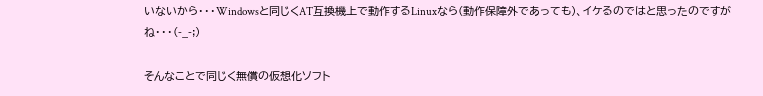いないから・・・Windowsと同じくAT互換機上で動作するLinuxなら(動作保障外であっても)、イケるのではと思ったのですがね・・・(-_-;)

そんなことで同じく無償の仮想化ソフト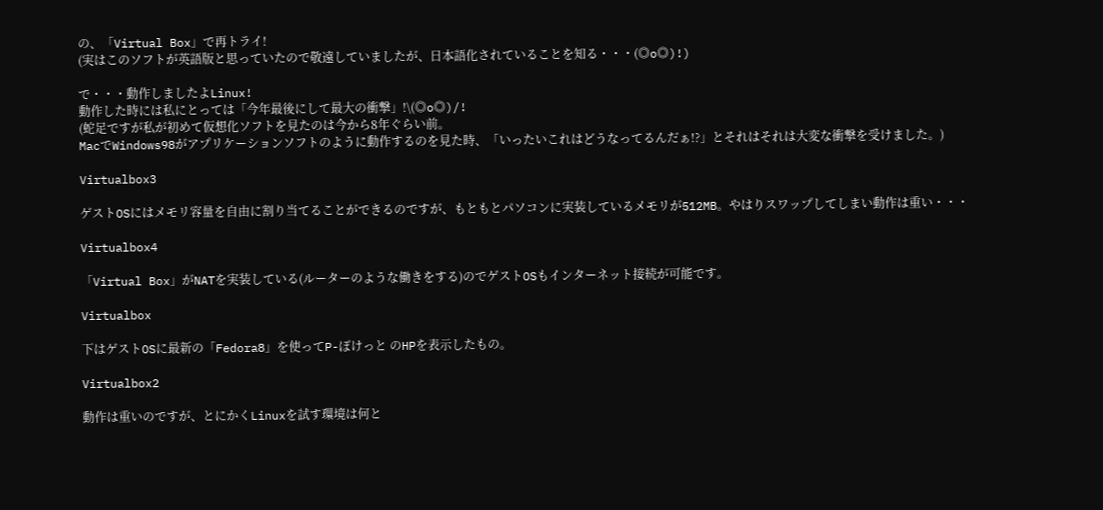の、「Virtual Box」で再トライ!
(実はこのソフトが英語版と思っていたので敬遠していましたが、日本語化されていることを知る・・・(◎o◎)!)

で・・・動作しましたよLinux!
動作した時には私にとっては「今年最後にして最大の衝撃」!\(◎o◎)/!
(蛇足ですが私が初めて仮想化ソフトを見たのは今から8年ぐらい前。
MacでWindows98がアプリケーションソフトのように動作するのを見た時、「いったいこれはどうなってるんだぁ!?」とそれはそれは大変な衝撃を受けました。)

Virtualbox3

ゲストOSにはメモリ容量を自由に割り当てることができるのですが、もともとパソコンに実装しているメモリが512MB。やはりスワップしてしまい動作は重い・・・

Virtualbox4

「Virtual Box」がNATを実装している(ルーターのような働きをする)のでゲストOSもインターネット接続が可能です。

Virtualbox

下はゲストOSに最新の「Fedora8」を使ってP-ぽけっと のHPを表示したもの。

Virtualbox2

動作は重いのですが、とにかくLinuxを試す環境は何と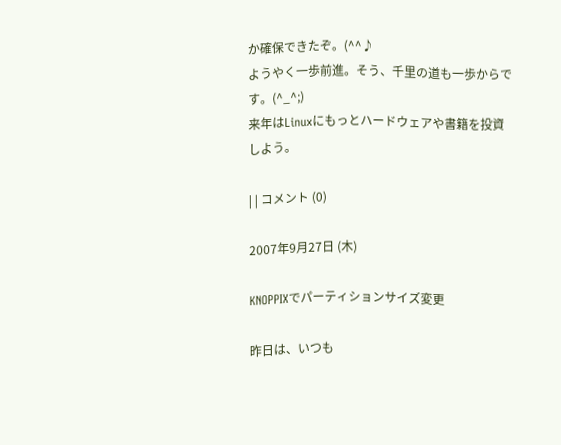か確保できたぞ。(^^♪
ようやく一歩前進。そう、千里の道も一歩からです。(^_^;)
来年はLinuxにもっとハードウェアや書籍を投資しよう。

| | コメント (0)

2007年9月27日 (木)

KNOPPIXでパーティションサイズ変更

昨日は、いつも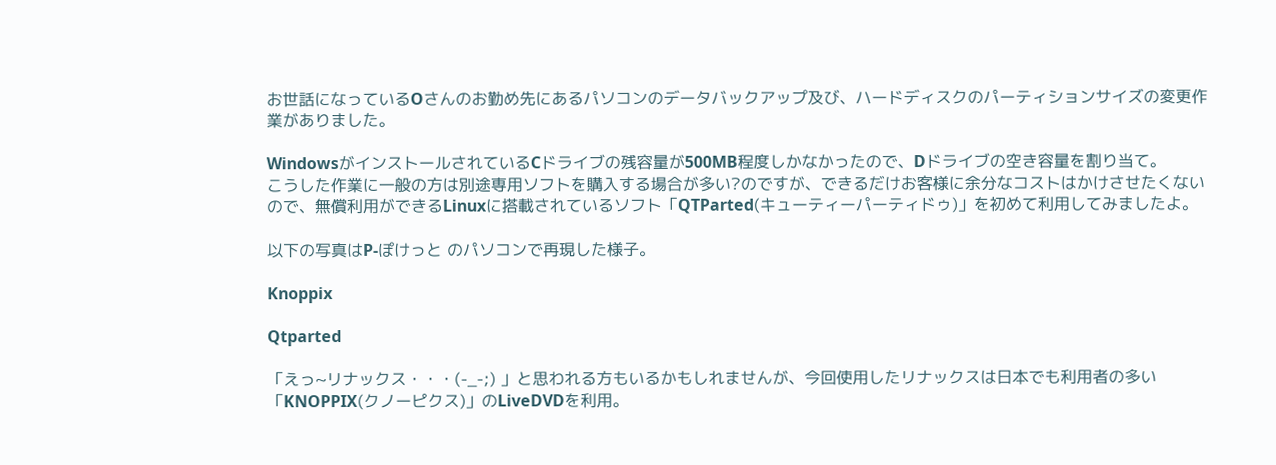お世話になっているOさんのお勤め先にあるパソコンのデータバックアップ及び、ハードディスクのパーティションサイズの変更作業がありました。

WindowsがインストールされているCドライブの残容量が500MB程度しかなかったので、Dドライブの空き容量を割り当て。
こうした作業に一般の方は別途専用ソフトを購入する場合が多い?のですが、できるだけお客様に余分なコストはかけさせたくないので、無償利用ができるLinuxに搭載されているソフト「QTParted(キューティーパーティドゥ)」を初めて利用してみましたよ。

以下の写真はP-ぽけっと のパソコンで再現した様子。

Knoppix

Qtparted

「えっ~リナックス・・・(-_-;) 」と思われる方もいるかもしれませんが、今回使用したリナックスは日本でも利用者の多い「KNOPPIX(クノーピクス)」のLiveDVDを利用。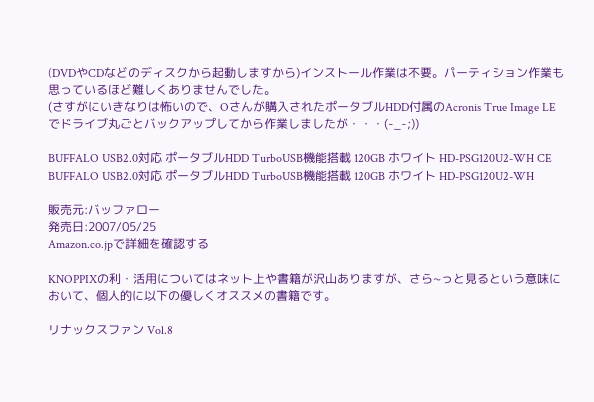(DVDやCDなどのディスクから起動しますから)インストール作業は不要。パーティション作業も思っているほど難しくありませんでした。
(さすがにいきなりは怖いので、Oさんが購入されたポータブルHDD付属のAcronis True Image LEでドライブ丸ごとバックアップしてから作業しましたが・・・(-_-;))

BUFFALO USB2.0対応 ポータブルHDD TurboUSB機能搭載 120GB ホワイト HD-PSG120U2-WH CE BUFFALO USB2.0対応 ポータブルHDD TurboUSB機能搭載 120GB ホワイト HD-PSG120U2-WH

販売元:バッファロー
発売日:2007/05/25
Amazon.co.jpで詳細を確認する

KNOPPIXの利・活用についてはネット上や書籍が沢山ありますが、さら~っと見るという意味において、個人的に以下の優しくオススメの書籍です。

リナックスファン Vol.8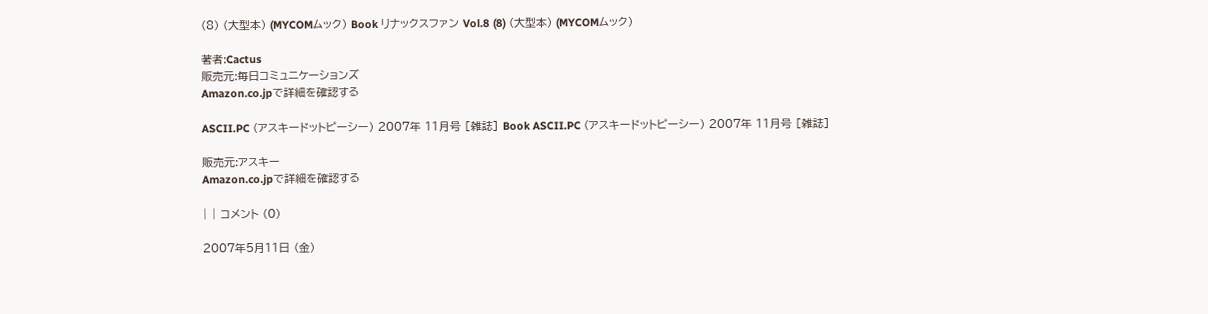(8) (大型本) (MYCOMムック) Book リナックスファン Vol.8 (8) (大型本) (MYCOMムック)

著者:Cactus
販売元:毎日コミュニケーションズ
Amazon.co.jpで詳細を確認する

ASCII.PC (アスキードットピーシー) 2007年 11月号 [雑誌] Book ASCII.PC (アスキードットピーシー) 2007年 11月号 [雑誌]

販売元:アスキー
Amazon.co.jpで詳細を確認する

| | コメント (0)

2007年5月11日 (金)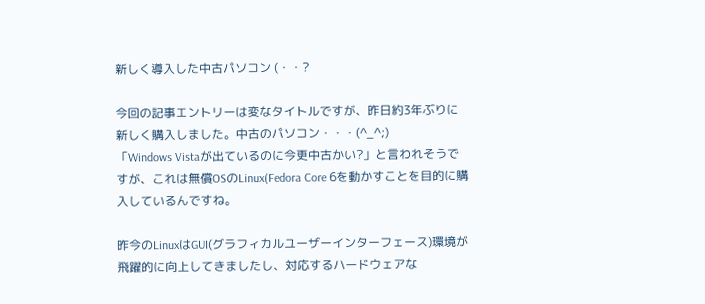新しく導入した中古パソコン (・・?

今回の記事エントリーは変なタイトルですが、昨日約3年ぶりに新しく購入しました。中古のパソコン・・・(^_^;)
「Windows Vistaが出ているのに今更中古かい?」と言われそうですが、これは無償OSのLinux(Fedora Core 6を動かすことを目的に購入しているんですね。

昨今のLinuxはGUI(グラフィカルユーザーインターフェース)環境が飛躍的に向上してきましたし、対応するハードウェアな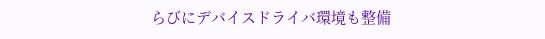らびにデバイスドライバ環境も整備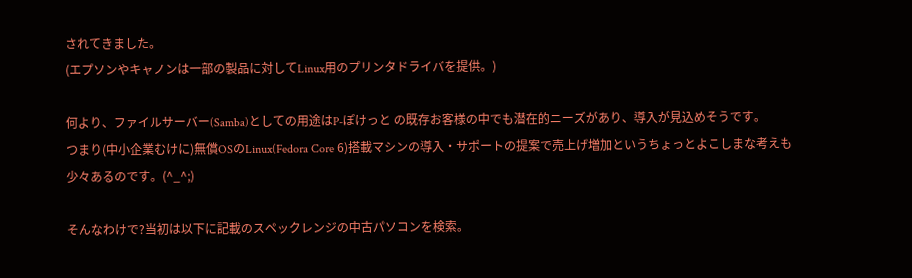されてきました。
(エプソンやキャノンは一部の製品に対してLinux用のプリンタドライバを提供。)

何より、ファイルサーバー(Samba)としての用途はP-ぽけっと の既存お客様の中でも潜在的ニーズがあり、導入が見込めそうです。
つまり(中小企業むけに)無償OSのLinux(Fedora Core 6)搭載マシンの導入・サポートの提案で売上げ増加というちょっとよこしまな考えも少々あるのです。(^_^;)

そんなわけで?当初は以下に記載のスペックレンジの中古パソコンを検索。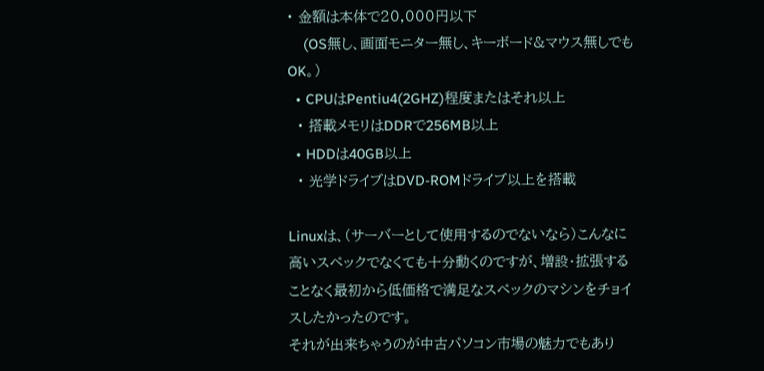• 金額は本体で20,000円以下
    (OS無し、画面モニター無し、キーボード&マウス無しでもOK。)
  • CPUはPentiu4(2GHZ)程度またはそれ以上
  • 搭載メモリはDDRで256MB以上
  • HDDは40GB以上
  • 光学ドライブはDVD-ROMドライブ以上を搭載

Linuxは、(サーバーとして使用するのでないなら)こんなに高いスペックでなくても十分動くのですが、増設・拡張することなく最初から低価格で満足なスペックのマシンをチョイスしたかったのです。
それが出来ちゃうのが中古パソコン市場の魅力でもあり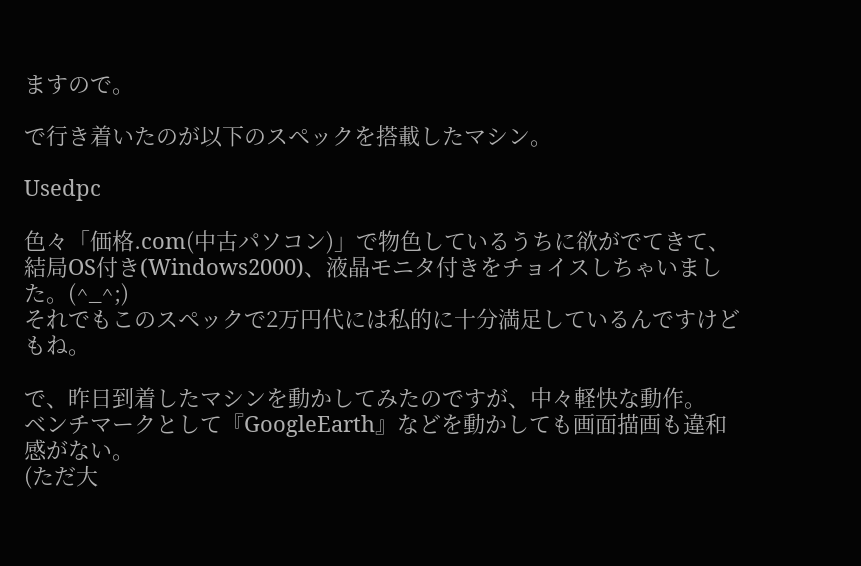ますので。

で行き着いたのが以下のスペックを搭載したマシン。

Usedpc

色々「価格.com(中古パソコン)」で物色しているうちに欲がでてきて、結局OS付き(Windows2000)、液晶モニタ付きをチョイスしちゃいました。(^_^;)
それでもこのスペックで2万円代には私的に十分満足しているんですけどもね。

で、昨日到着したマシンを動かしてみたのですが、中々軽快な動作。
ベンチマークとして『GoogleEarth』などを動かしても画面描画も違和感がない。
(ただ大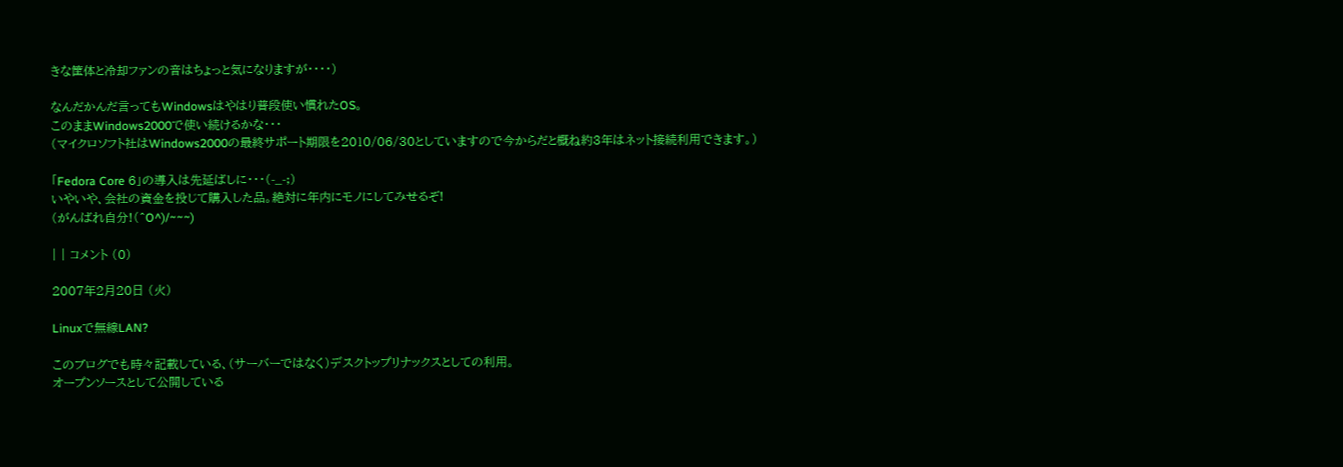きな筐体と冷却ファンの音はちょっと気になりますが・・・・)

なんだかんだ言ってもWindowsはやはり普段使い慣れたOS。
このままWindows2000で使い続けるかな・・・
(マイクロソフト社はWindows2000の最終サポート期限を2010/06/30としていますので今からだと概ね約3年はネット接続利用できます。)

「Fedora Core 6」の導入は先延ばしに・・・(-_-;)
いやいや、会社の資金を投じて購入した品。絶対に年内にモノにしてみせるぞ!
(がんばれ自分!(^O^)/~~~)

| | コメント (0)

2007年2月20日 (火)

Linuxで無線LAN?

このブログでも時々記載している、(サーバーではなく)デスクトップリナックスとしての利用。
オープンソースとして公開している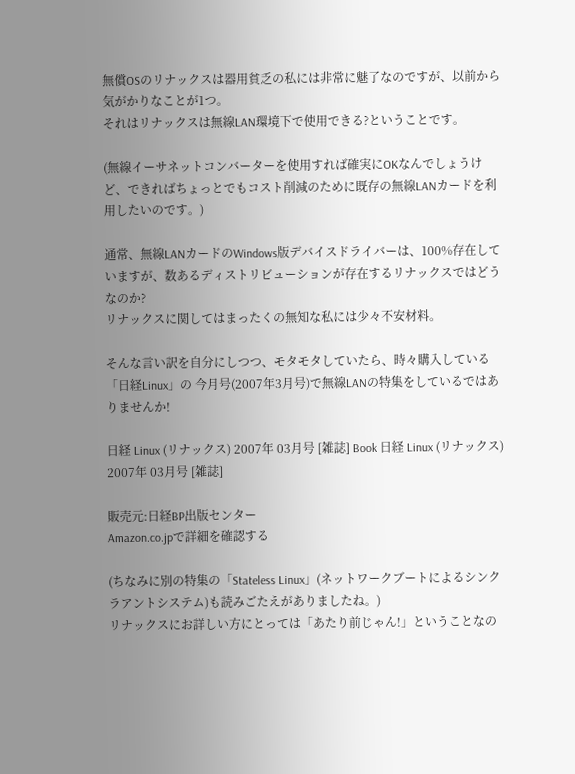無償OSのリナックスは器用貧乏の私には非常に魅了なのですが、以前から気がかりなことが1つ。
それはリナックスは無線LAN環境下で使用できる?ということです。

(無線イーサネットコンバーターを使用すれば確実にOKなんでしょうけど、できればちょっとでもコスト削減のために既存の無線LANカードを利用したいのです。)

通常、無線LANカードのWindows版デバイスドライバーは、100%存在していますが、数あるディストリビューションが存在するリナックスではどうなのか?
リナックスに関してはまったくの無知な私には少々不安材料。

そんな言い訳を自分にしつつ、モタモタしていたら、時々購入している「日経Linux」の 今月号(2007年3月号)で無線LANの特集をしているではありませんか!

日経 Linux (リナックス) 2007年 03月号 [雑誌] Book 日経 Linux (リナックス) 2007年 03月号 [雑誌]

販売元:日経BP出版センター
Amazon.co.jpで詳細を確認する

(ちなみに別の特集の「Stateless Linux」(ネットワークブートによるシンクラアントシステム)も読みごたえがありましたね。)
リナックスにお詳しい方にとっては「あたり前じゃん!」ということなの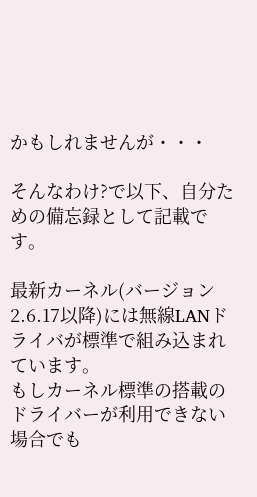かもしれませんが・・・

そんなわけ?で以下、自分ための備忘録として記載です。

最新カーネル(バージョン2.6.17以降)には無線LANドライバが標準で組み込まれています。
もしカーネル標準の搭載のドライバーが利用できない場合でも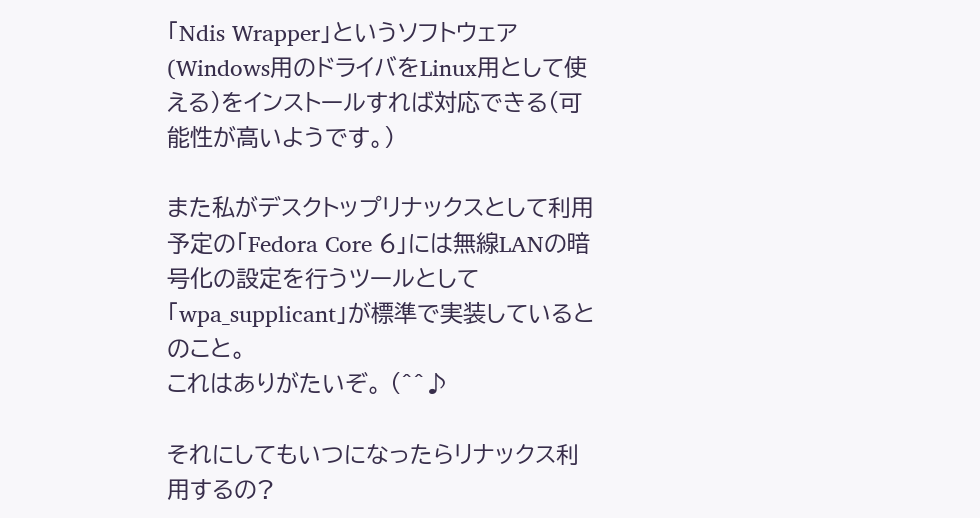「Ndis Wrapper」というソフトウェア(Windows用のドライバをLinux用として使える)をインストールすれば対応できる(可能性が高いようです。)

また私がデスクトップリナックスとして利用予定の「Fedora Core 6」には無線LANの暗号化の設定を行うツールとして「wpa_supplicant」が標準で実装しているとのこと。
これはありがたいぞ。 (^^♪

それにしてもいつになったらリナックス利用するの?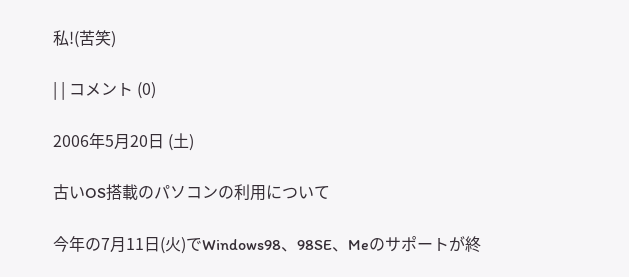私!(苦笑)

| | コメント (0)

2006年5月20日 (土)

古いOS搭載のパソコンの利用について

今年の7月11日(火)でWindows98、98SE、Meのサポートが終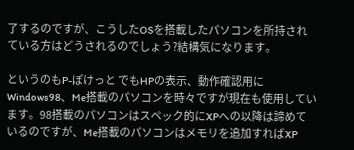了するのですが、こうしたOSを搭載したパソコンを所持されている方はどうされるのでしょう?結構気になります。

というのもP-ぽけっと でもHPの表示、動作確認用にWindows98、Me搭載のパソコンを時々ですが現在も使用しています。98搭載のパソコンはスペック的にXPへの以降は諦めているのですが、Me搭載のパソコンはメモリを追加すればXP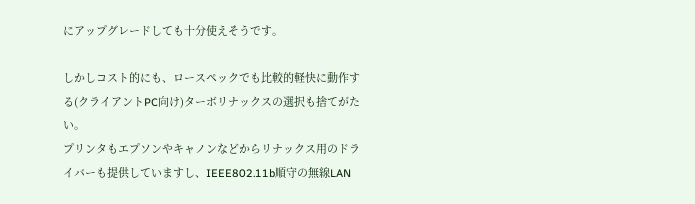にアップグレードしても十分使えそうです。

しかしコスト的にも、ロースペックでも比較的軽快に動作する(クライアントPC向け)ターボリナックスの選択も捨てがたい。
プリンタもエプソンやキャノンなどからリナックス用のドライバーも提供していますし、IEEE802.11b順守の無線LAN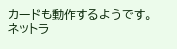カードも動作するようです。
ネットラ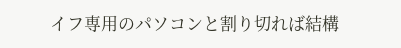イフ専用のパソコンと割り切れば結構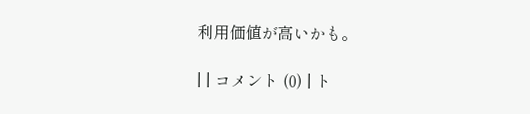利用価値が高いかも。

| | コメント (0) | ト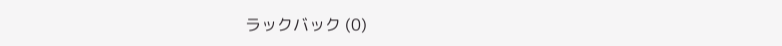ラックバック (0)